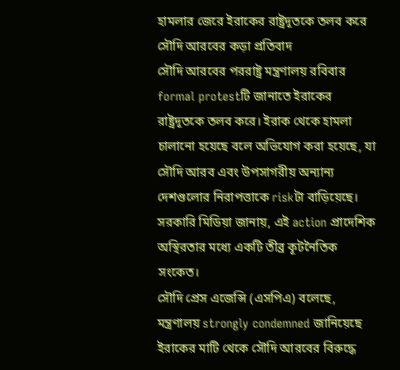হামলার জেরে ইরাকের রাষ্ট্রদূতকে তলব করে সৌদি আরবের কড়া প্রতিবাদ
সৌদি আরবের পররাষ্ট্র মন্ত্রণালয় রবিবার formal protestটি জানাতে ইরাকের রাষ্ট্রদূতকে তলব করে। ইরাক থেকে হামলা চালানো হয়েছে বলে অভিযোগ করা হয়েছে, যা সৌদি আরব এবং উপসাগরীয় অন্যান্য দেশগুলোর নিরাপত্তাকে riskটা বাড়িয়েছে। সরকারি মিডিয়া জানায়, এই action প্রাদেশিক অস্থিরতার মধ্যে একটি তীব্র কূটনৈতিক সংকেত।
সৌদি প্রেস এজেন্সি (এসপিএ) বলেছে, মন্ত্রণালয় strongly condemned জানিয়েছে ইরাকের মাটি থেকে সৌদি আরবের বিরুদ্ধে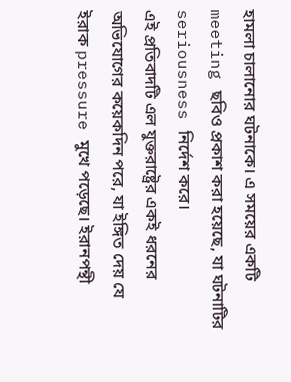হামলা চালানোর ঘটনাকে। এ সময়ের একটি meeting ছবিও প্রকাশ করা হয়েছে, যা ঘটনাটির seriousness নির্দেশ করে।
এই প্রতিবাদটি এল যুক্তরাষ্ট্রের একই ধরনের অভিযোগের কয়েকদিন পরে, যা ইঙ্গিত দেয় যে ইরাক pressure মুখে পড়েছে। ইরানপন্থী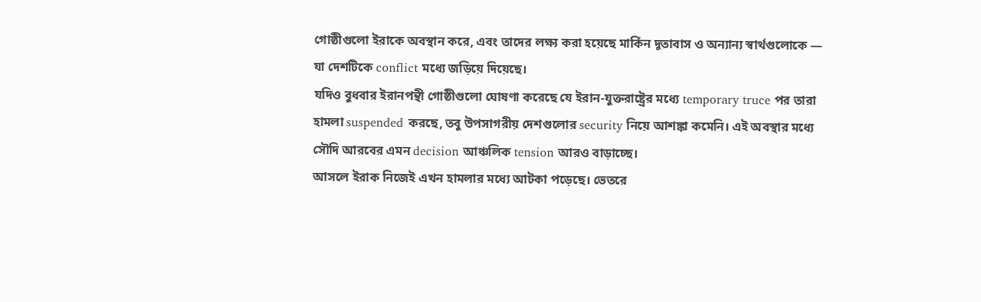গোষ্ঠীগুলো ইরাকে অবস্থান করে, এবং তাদের লক্ষ্য করা হয়েছে মার্কিন দূতাবাস ও অন্যান্য স্বার্থগুলোকে — যা দেশটিকে conflict মধ্যে জড়িয়ে দিয়েছে।
যদিও বুধবার ইরানপন্থী গোষ্ঠীগুলো ঘোষণা করেছে যে ইরান-যুক্তরাষ্ট্রের মধ্যে temporary truce পর তারা হামলা suspended করছে, তবু উপসাগরীয় দেশগুলোর security নিয়ে আশঙ্কা কমেনি। এই অবস্থার মধ্যে সৌদি আরবের এমন decision আঞ্চলিক tension আরও বাড়াচ্ছে।
আসলে ইরাক নিজেই এখন হামলার মধ্যে আটকা পড়েছে। ভেতরে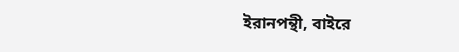ইরানপন্থী, বাইরে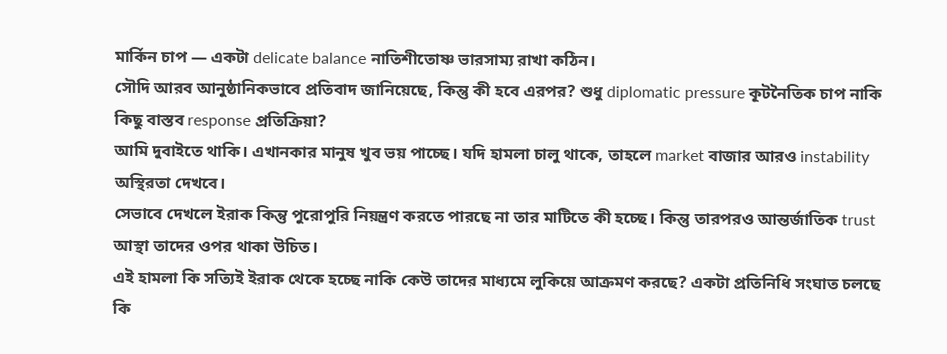মার্কিন চাপ — একটা delicate balance নাতিশীতোষ্ণ ভারসাম্য রাখা কঠিন।
সৌদি আরব আনুষ্ঠানিকভাবে প্রতিবাদ জানিয়েছে, কিন্তু কী হবে এরপর? শুধু diplomatic pressure কূটনৈতিক চাপ নাকি কিছু বাস্তব response প্রতিক্রিয়া?
আমি দুবাইতে থাকি। এখানকার মানুষ খুব ভয় পাচ্ছে। যদি হামলা চালু থাকে, তাহলে market বাজার আরও instability অস্থিরতা দেখবে।
সেভাবে দেখলে ইরাক কিন্তু পুরোপুরি নিয়ন্ত্রণ করতে পারছে না তার মাটিতে কী হচ্ছে। কিন্তু তারপরও আন্তর্জাতিক trust আস্থা তাদের ওপর থাকা উচিত।
এই হামলা কি সত্যিই ইরাক থেকে হচ্ছে নাকি কেউ তাদের মাধ্যমে লুকিয়ে আক্রমণ করছে? একটা প্রতিনিধি সংঘাত চলছে কি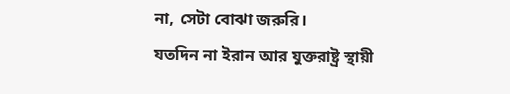না, সেটা বোঝা জরুরি।
যতদিন না ইরান আর যুক্তরাষ্ট্র স্থায়ী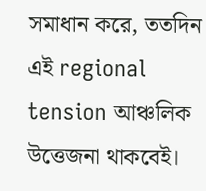সমাধান করে, ততদিন এই regional tension আঞ্চলিক উত্তেজনা থাকবেই।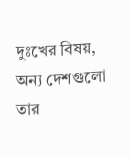দুঃখের বিষয়, অন্য দেশগুলো তার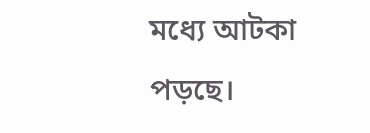মধ্যে আটকা পড়ছে।